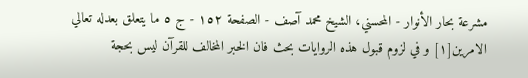مشرعة بحار الأنوار - المحسني، الشيخ محمد آصف - الصفحة ١٥٢ - ج ٥ ما يتعلق بعدله تعالي
الامرين[١] و في لزوم قبول هذه الروايات بحث فان الخبر المخالف للقرآن ليس بحجة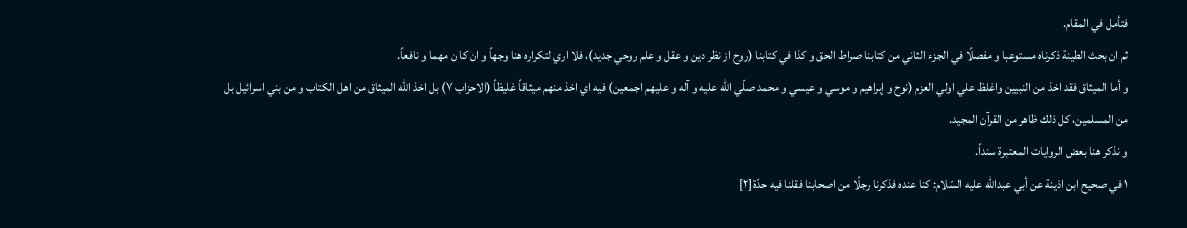فتأمل في المقام.
ثم ان بحث الطينة ذكرناه مستوعبا و مفصلًا في الجزء الثاني من كتابنا صراط الحق و كذا في كتابنا (روح از نظر دين و عقل و علم روحي جديد)، فلا اري لتكراره هنا وجهاً و ان كا ن مهما و نافعاً.
و أما الميثاق فقد اخذ من النبيين واغلظ علي اولي العزم (نوح و إبراهيم و موسي و عيسي و محمد صلّي الله عليه و آله و عليهم اجمعين) فيه اي اخذ منهم ميثاقاً غليظاً (الاحزاب ٧) بل اخذ الله الميثاق من اهل الكتاب و من بني اسرائيل بل من المسلمين، كل ذلك ظاهر من القرآن المجيد.
و نذكر هنا بعض الروايات المعتبرة سنداً.
١ في صحيح ابن اذينة عن أبي عبدالله عليه السّلام: كنا عنده فذكرنا رجلًا من اصحابنا فقلنا فيه حدّة[٢]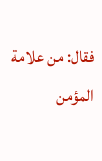فقال: من علامة المؤمن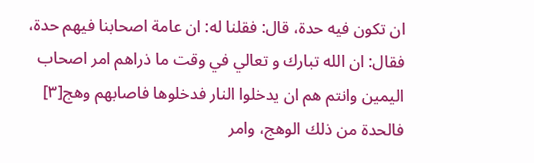ان تكون فيه حدة، قال: فقلنا له: ان عامة اصحابنا فيهم حدة، فقال: ان الله تبارك و تعالي في وقت ما ذراهم امر اصحاب اليمين وانتم هم ان يدخلوا النار فدخلوها فاصابهم وهج[٣] فالحدة من ذلك الوهج، وامر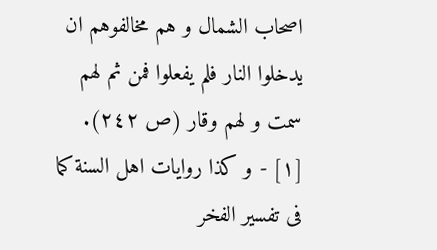اصحاب الشمال و هم مخالفوهم ان يدخلوا النار فلم يفعلوا فمن ثم لهم سمت و لهم وقار (ص ٢٤٢).
[١] - و كذا روايات اهل السنة كما فى تفسير الفخر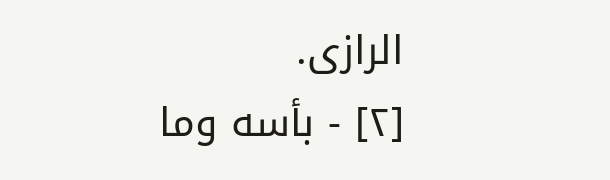الرازى.
[٢] - بأسه وما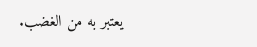يعتبر به من الغضب.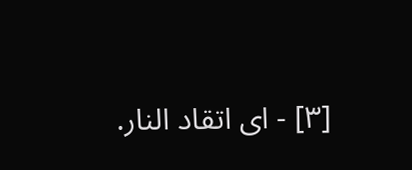[٣] - اى اتقاد النار.